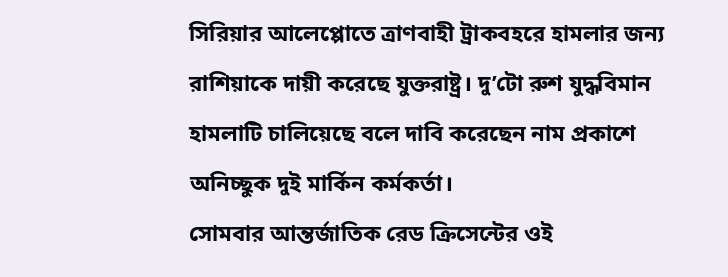সিরিয়ার আলেপ্পোতে ত্রাণবাহী ট্রাকবহরে হামলার জন্য রাশিয়াকে দায়ী করেছে যুক্তরাষ্ট্র। দু’টো রুশ যুদ্ধবিমান হামলাটি চালিয়েছে বলে দাবি করেছেন নাম প্রকাশে অনিচ্ছুক দুই মার্কিন কর্মকর্তা।
সোমবার আন্তর্জাতিক রেড ক্রিসেন্টের ওই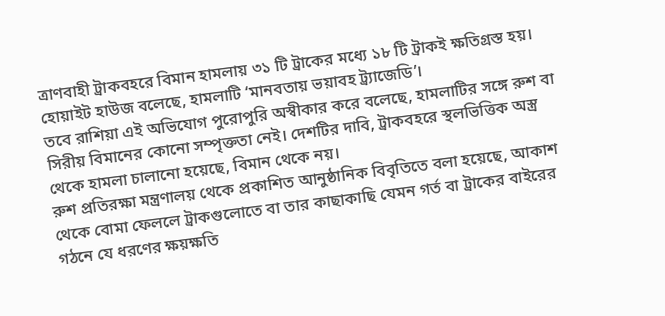ত্রাণবাহী ট্রাকবহরে বিমান হামলায় ৩১ টি ট্রাকের মধ্যে ১৮ টি ট্রাকই ক্ষতিগ্রস্ত হয়।
হোয়াইট হাউজ বলেছে, হামলাটি ‘মানবতায় ভয়াবহ ট্র্যাজেডি’।
তবে রাশিয়া এই অভিযোগ পুরোপুরি অস্বীকার করে বলেছে, হামলাটির সঙ্গে রুশ বা সিরীয় বিমানের কোনো সম্পৃক্ততা নেই। দেশটির দাবি, ট্রাকবহরে স্থলভিত্তিক অস্ত্র থেকে হামলা চালানো হয়েছে, বিমান থেকে নয়।
রুশ প্রতিরক্ষা মন্ত্রণালয় থেকে প্রকাশিত আনুষ্ঠানিক বিবৃতিতে বলা হয়েছে, আকাশ থেকে বোমা ফেললে ট্রাকগুলোতে বা তার কাছাকাছি যেমন গর্ত বা ট্রাকের বাইরের গঠনে যে ধরণের ক্ষয়ক্ষতি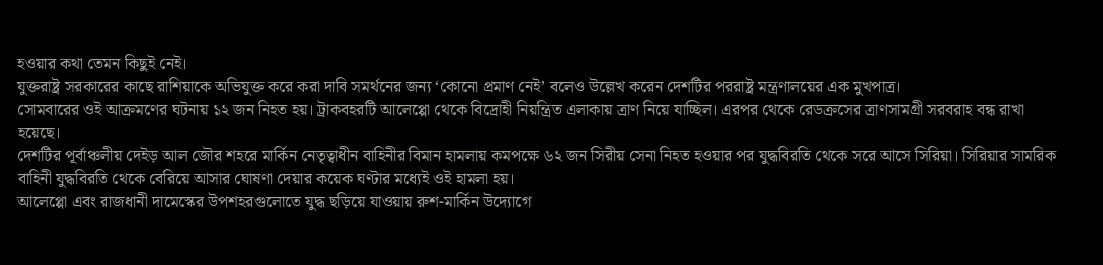হওয়ার কথা তেমন কিছুই নেই।
যুক্তরাষ্ট্র সরকারের কাছে রাশিয়াকে অভিযুক্ত করে করা দাবি সমর্থনের জন্য ‘কোনো প্রমাণ নেই’ বলেও উল্লেখ করেন দেশটির পররাষ্ট্র মন্ত্রণালয়ের এক মুখপাত্র।
সোমবারের ওই আক্রমণের ঘটনায় ১২ জন নিহত হয়। ট্রাকবহরটি আলেপ্পো থেকে বিদ্রোহী নিয়ন্ত্রিত এলাকায় ত্রাণ নিয়ে যাচ্ছিল। এরপর থেকে রেডক্রসের ত্রাণসামগ্রী সরবরাহ বন্ধ রাখা হয়েছে।
দেশটির পূর্বাঞ্চলীয় দেইড় আল জৌর শহরে মার্কিন নেতৃত্বাধীন বাহিনীর বিমান হামলায় কমপক্ষে ৬২ জন সিরীয় সেনা নিহত হওয়ার পর যুদ্ধবিরতি থেকে সরে আসে সিরিয়া। সিরিয়ার সামরিক বাহিনী যুদ্ধবিরতি থেকে বেরিয়ে আসার ঘোষণা দেয়ার কয়েক ঘণ্টার মধ্যেই ওই হামলা হয়।
আলেপ্পো এবং রাজধানী দামেস্কের উপশহরগুলোতে যুদ্ধ ছড়িয়ে যাওয়ায় রুশ-মার্কিন উদ্যোগে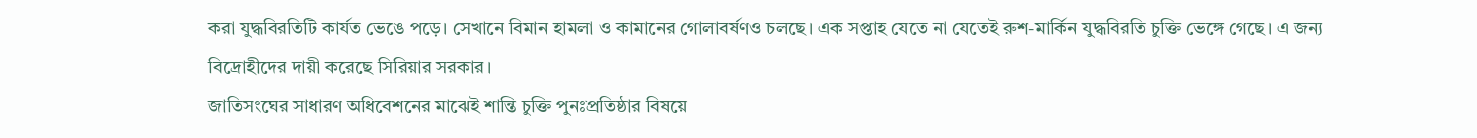করা যুদ্ধবিরতিটি কার্যত ভেঙে পড়ে। সেখানে বিমান হামলা ও কামানের গোলাবর্ষণও চলছে। এক সপ্তাহ যেতে না যেতেই রুশ-মার্কিন যুদ্ধবিরতি চুক্তি ভেঙ্গে গেছে। এ জন্য বিদ্রোহীদের দায়ী করেছে সিরিয়ার সরকার।
জাতিসংঘের সাধারণ অধিবেশনের মাঝেই শান্তি চুক্তি পুনঃপ্রতিষ্ঠার বিষয়ে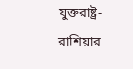যুক্তরাষ্ট্র-রাশিয়ার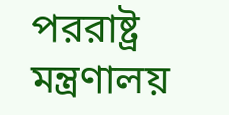পররাষ্ট্র মন্ত্রণালয়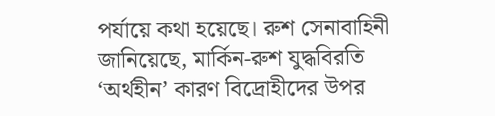পর্যায়ে কথা হয়েছে। রুশ সেনাবাহিনী জানিয়েছে, মার্কিন-রুশ যুদ্ধবিরতি ‘অর্থহীন’ কারণ বিদ্রোহীদের উপর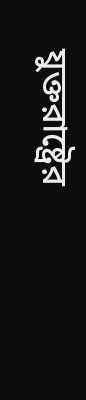যুক্তরাষ্ট্রের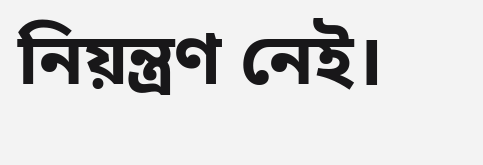নিয়ন্ত্রণ নেই।